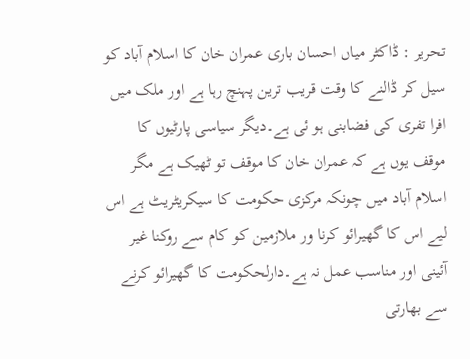تحریر : ڈاکٹر میاں احسان باری عمران خان کا اسلام آباد کو سیل کر ڈالنے کا وقت قریب ترین پہنچ رہا ہے اور ملک میں افرا تفری کی فضابنی ہو ئی ہے۔دیگر سیاسی پارٹیوں کا موقف یوں ہے کہ عمران خان کا موقف تو ٹھیک ہے مگر اسلام آباد میں چونکہ مرکزی حکومت کا سیکریٹریٹ ہے اس لیے اس کا گھیرائو کرنا ور ملازمین کو کام سے روکنا غیر آئینی اور مناسب عمل نہ ہے۔دارلحکومت کا گھیرائو کرنے سے بھارتی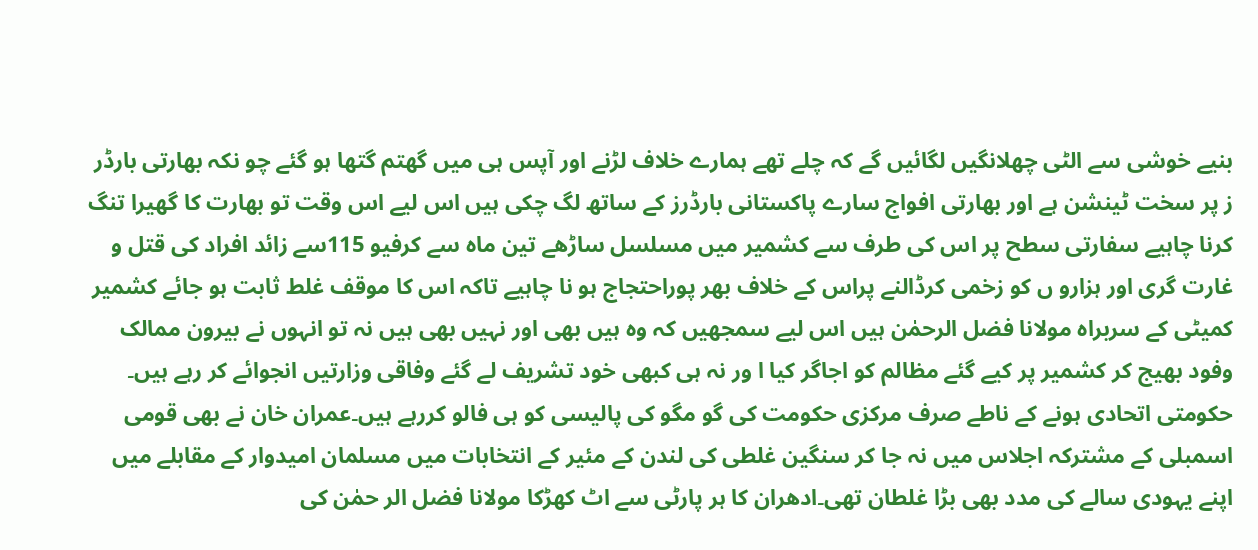بنیے خوشی سے الٹی چھلانگیں لگائیں گے کہ چلے تھے ہمارے خلاف لڑنے اور آپس ہی میں گھتم گتھا ہو گئے چو نکہ بھارتی بارڈر ز پر سخت ٹینشن ہے اور بھارتی افواج سارے پاکستانی بارڈرز کے ساتھ لگ چکی ہیں اس لیے اس وقت تو بھارت کا گھیرا تنگ کرنا چاہیے سفارتی سطح پر اس کی طرف سے کشمیر میں مسلسل ساڑھے تین ماہ سے کرفیو 115سے زائد افراد کی قتل و غارت گری اور ہزارو ں کو زخمی کرڈالنے پراس کے خلاف بھر پوراحتجاج ہو نا چاہیے تاکہ اس کا موقف غلط ثابت ہو جائے کشمیر کمیٹی کے سربراہ مولانا فضل الرحمٰن ہیں اس لیے سمجھیں کہ وہ ہیں بھی اور نہیں بھی ہیں نہ تو انہوں نے بیرون ممالک وفود بھیج کر کشمیر پر کیے گئے مظالم کو اجاگر کیا ا ور نہ ہی کبھی خود تشریف لے گئے وفاقی وزارتیں انجوائے کر رہے ہیں۔
حکومتی اتحادی ہونے کے ناطے صرف مرکزی حکومت کی گو مگو کی پالیسی کو ہی فالو کررہے ہیں۔عمران خان نے بھی قومی اسمبلی کے مشترکہ اجلاس میں نہ جا کر سنگین غلطی کی لندن کے مئیر کے انتخابات میں مسلمان امیدوار کے مقابلے میں اپنے یہودی سالے کی مدد بھی بڑا غلطان تھی۔ادھران کا ہر پارٹی سے اٹ کھڑکا مولانا فضل الر حمٰن کی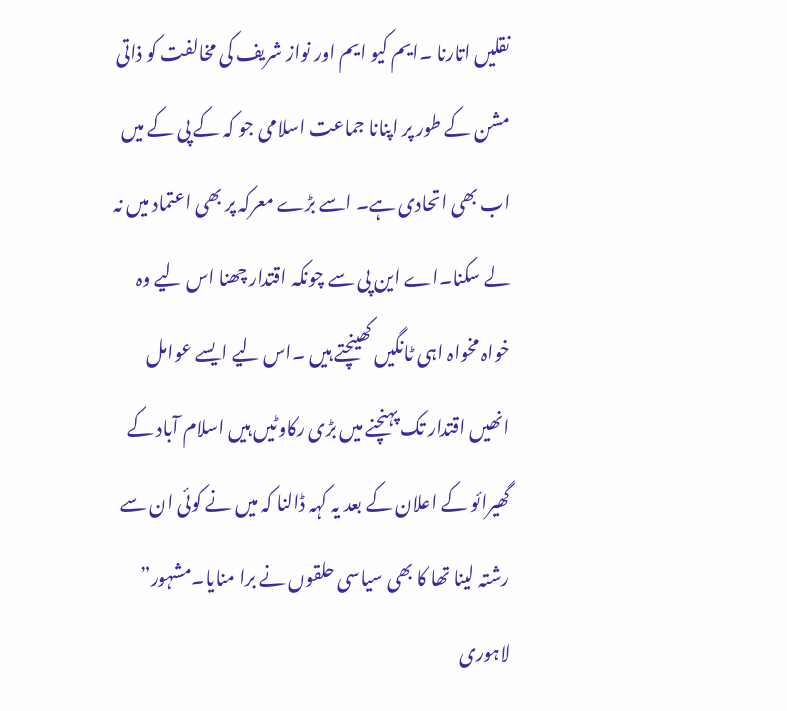نقلیں اتارنا ۔ایم کیو ایم اور نواز شریف کی مخالفت کو ذاتی مشن کے طور پر اپنانا جماعت اسلامی جو کہ کے پی کے میں اب بھی اتحادی ہے۔ اسے بڑے معرکہ پر بھی اعتماد میں نہ لے سکنا۔اے این پی سے چونکہ اقتدار چھنا اس لیے وہ خواہ مخواہ اہی ٹانگیں کھینچتے ہیں ۔اس لیے ایسے عوامل انھیں اقتدار تک پہنچنے میں بڑی رکاوٹیں ہیں اسلام آباد کے گھیرائو کے اعلان کے بعد یہ کہہ ڈالنا کہ میں نے کوئی ان سے رشتہ لینا تھا کا بھی سیاسی حلقوں نے برا منایا۔مشہور” لاہوری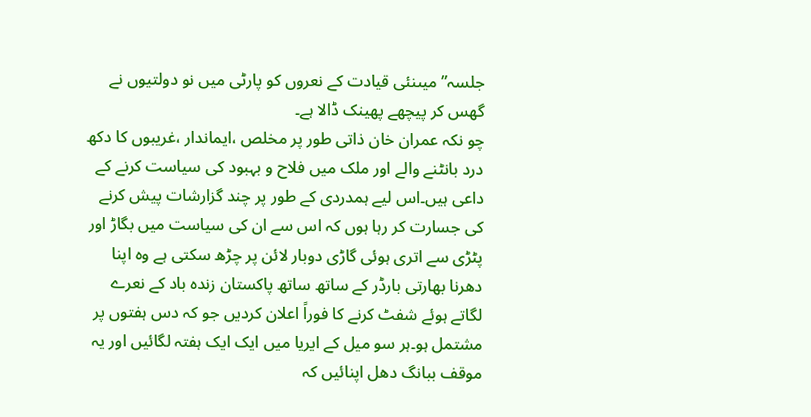جلسہ” میںنئی قیادت کے نعروں کو پارٹی میں نو دولتیوں نے گھس کر پیچھے پھینک ڈالا ہے۔
چو نکہ عمران خان ذاتی طور پر مخلص ،ایماندار ،غریبوں کا دکھ درد بانٹنے والے اور ملک میں فلاح و بہبود کی سیاست کرنے کے داعی ہیں۔اس لیے ہمدردی کے طور پر چند گزارشات پیش کرنے کی جسارت کر رہا ہوں کہ اس سے ان کی سیاست میں بگاڑ اور پٹڑی سے اتری ہوئی گاڑی دوبار لائن پر چڑھ سکتی ہے وہ اپنا دھرنا بھارتی بارڈر کے ساتھ ساتھ پاکستان زندہ باد کے نعرے لگاتے ہوئے شفٹ کرنے کا فوراً اعلان کردیں جو کہ دس ہفتوں پر مشتمل ہو۔ہر سو میل کے ایریا میں ایک ایک ہفتہ لگائیں اور یہ موقف ببانگ دھل اپنائیں کہ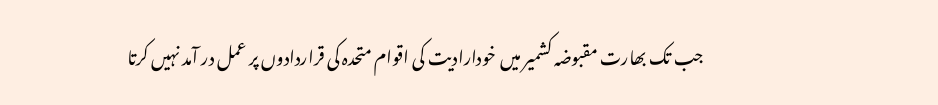جب تک بھارت مقبوضہ کشمیر میں خودارادیت کی اقوام متحدہ کی قراردادوں پر عمل در آمد نہیں کرتا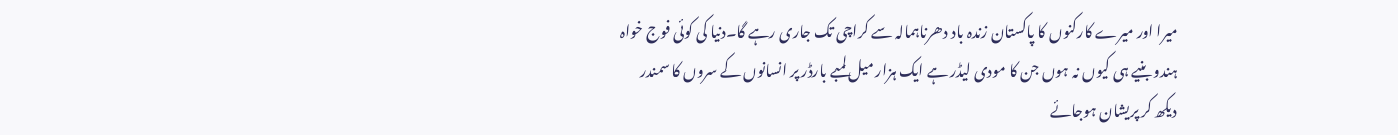میرا اور میرے کارکنوں کا پاکستان زندہ باد دھرناہمالہ سے کراچی تک جاری رہے گا۔دنیا کی کوئی فوج خواہ ہندو بنیے ہی کیوں نہ ہوں جن کا مودی لیڈر ہے ایک ہزار میل لمبے بارڈر پر انسانوں کے سروں کا سمندر دیکھ کر پریشان ہوجائے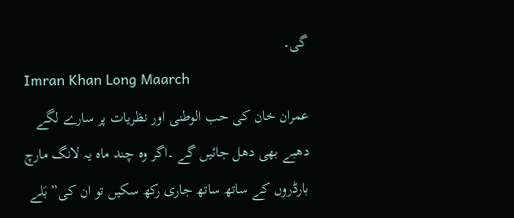گی۔
Imran Khan Long Maarch
عمران خان کی حب الوطنی اور نظریات پر سارے لگے دھبے بھی دھل جائیں گے ۔اگر وہ چند ماہ یہ لانگ مارچ بارڈروں کے ساتھ ساتھ جاری رکھ سکیں تو ان کی” بَلے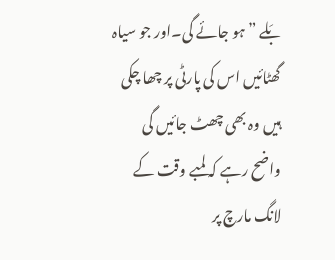بَلے ” ہو جائے گی۔اور جو سیاہ گھٹائیں اس کی پارٹی پر چھا چکی ہیں وہ بھی چھٹ جائیں گی واضح رہے کہ لمبے وقت کے لانگ مارچ پر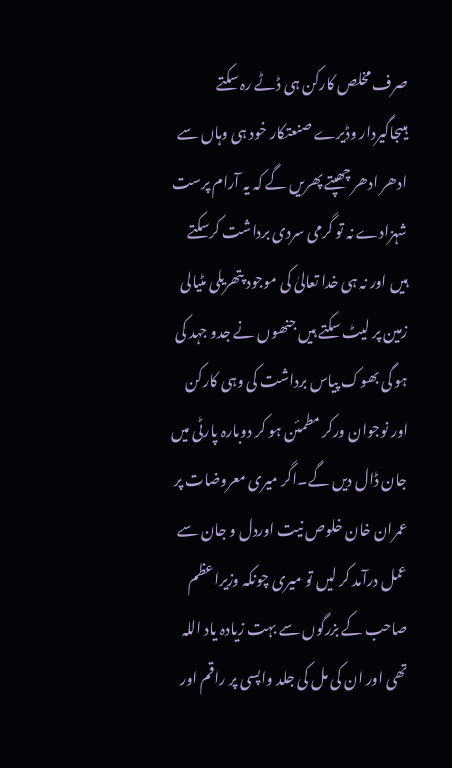صرف مخلص کارکن ہی ڈٹے رہ سکتے ہیںجاگیردار وڈیرے صنعتکار خود ہی وہاں سے ادھر ادھر چھپتے پھریں گے کہ یہ آرام پرست شہزادے نہ تو گرمی سردی برداشت کرسکتے ہیں اور نہ ہی خدا تعالیٰ کی موجود پتھریلی مٹیالی زمین پر لیٹ سکتے ہیں جنھوں نے جدو جہد کی ہو گی بھوک پیاس برداشت کی وہی کارکن اور نوجوان ورکر مطمئن ہو کر دوبارہ پارٹی میں جان ڈال دیں گے۔اگر میری معروضات پر عمران خان خلوص نیت اوردل و جان سے عمل درآمد کر لیں تو میری چونکہ وزیراعظم صاحب کے بزرگوں سے بہت زیادہ یاد اللہ تھی اور ان کی مل کی جلد واپسی پر راقم اور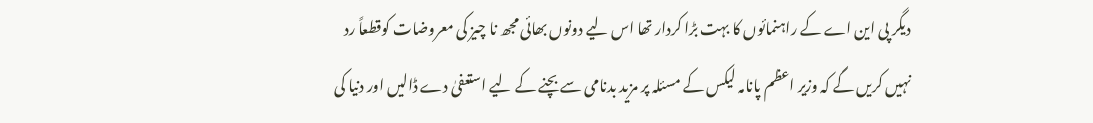دیگر پی این اے کے راہنمائوں کا بہت بڑا کردار تھا اس لیے دونوں بھائی مجھ نا چیز کی معروضات کوقطعاً رد نہیں کریں گے کہ وزیر اعظم پانامہ لیکس کے مسئلہ پر مزید بدنامی سے بچنے کے لیے استعفیٰ دے ڈالیں اور دنیا کی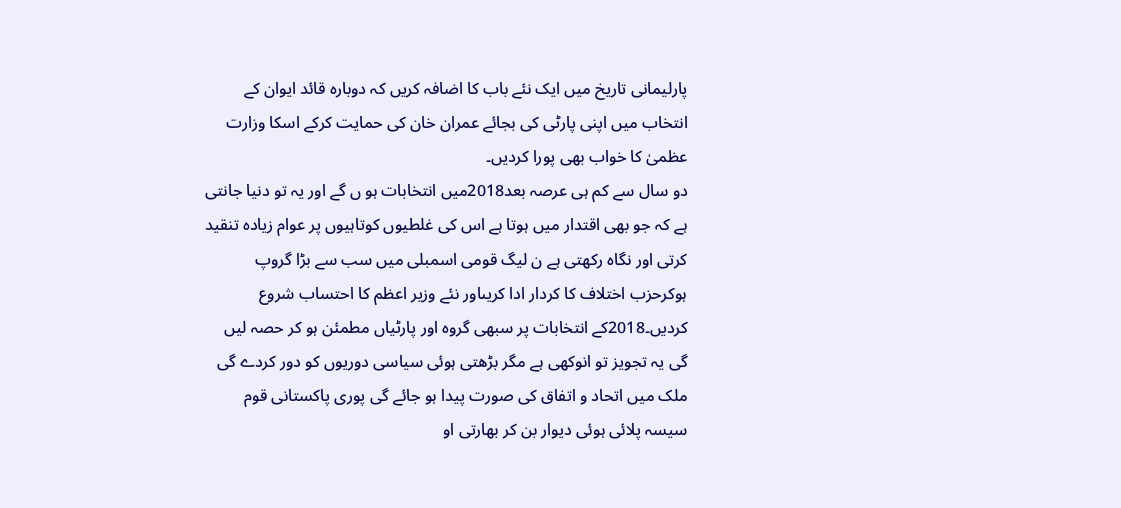پارلیمانی تاریخ میں ایک نئے باب کا اضافہ کریں کہ دوبارہ قائد ایوان کے انتخاب میں اپنی پارٹی کی بجائے عمران خان کی حمایت کرکے اسکا وزارت عظمیٰ کا خواب بھی پورا کردیں۔
دو سال سے کم ہی عرصہ بعد2018میں انتخابات ہو ں گے اور یہ تو دنیا جانتی ہے کہ جو بھی اقتدار میں ہوتا ہے اس کی غلطیوں کوتاہیوں پر عوام زیادہ تنقید کرتی اور نگاہ رکھتی ہے ن لیگ قومی اسمبلی میں سب سے بڑا گروپ ہوکرحزب اختلاف کا کردار ادا کریںاور نئے وزیر اعظم کا احتساب شروع کردیں۔2018کے انتخابات پر سبھی گروہ اور پارٹیاں مطمئن ہو کر حصہ لیں گی یہ تجویز تو انوکھی ہے مگر بڑھتی ہوئی سیاسی دوریوں کو دور کردے گی ملک میں اتحاد و اتفاق کی صورت پیدا ہو جائے گی پوری پاکستانی قوم سیسہ پلائی ہوئی دیوار بن کر بھارتی او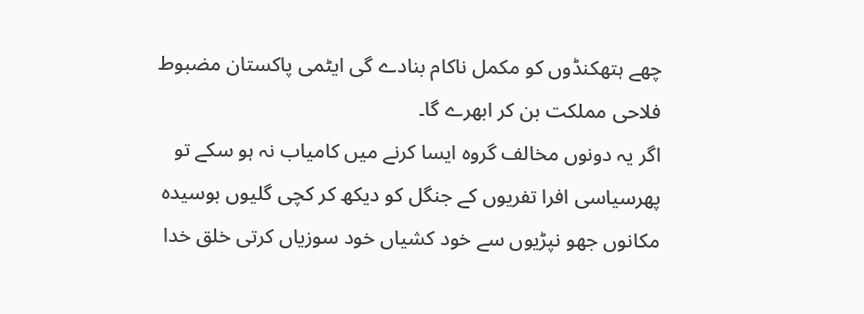چھے ہتھکنڈوں کو مکمل ناکام بنادے گی ایٹمی پاکستان مضبوط فلاحی مملکت بن کر ابھرے گا۔
اگر یہ دونوں مخالف گروہ ایسا کرنے میں کامیاب نہ ہو سکے تو پھرسیاسی افرا تفریوں کے جنگل کو دیکھ کر کچی گلیوں بوسیدہ مکانوں جھو نپڑیوں سے خود کشیاں خود سوزیاں کرتی خلق خدا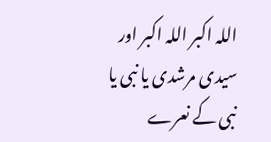اللہ اکبر اللہ اکبر اور سیدی مرشدی یا نبی یا نبی کے نعرے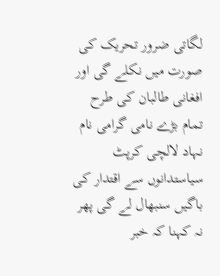لگاتی ضرور تحریک کی صورت میں نکلے گی اور افغانی طالبان کی طرح تمام بڑے نامی گرامی نام نہاد لالچی کرپٹ سیاستدانوں سے اقتدار کی باگیں سنبھال لے گی پھر نہ کہنا کہ خبر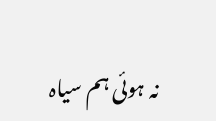نہ ہوئی ہم سیاہ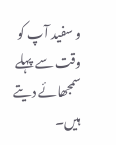و سفید آپ کو وقت سے پہلے سمجھائے دیتے ہیں۔